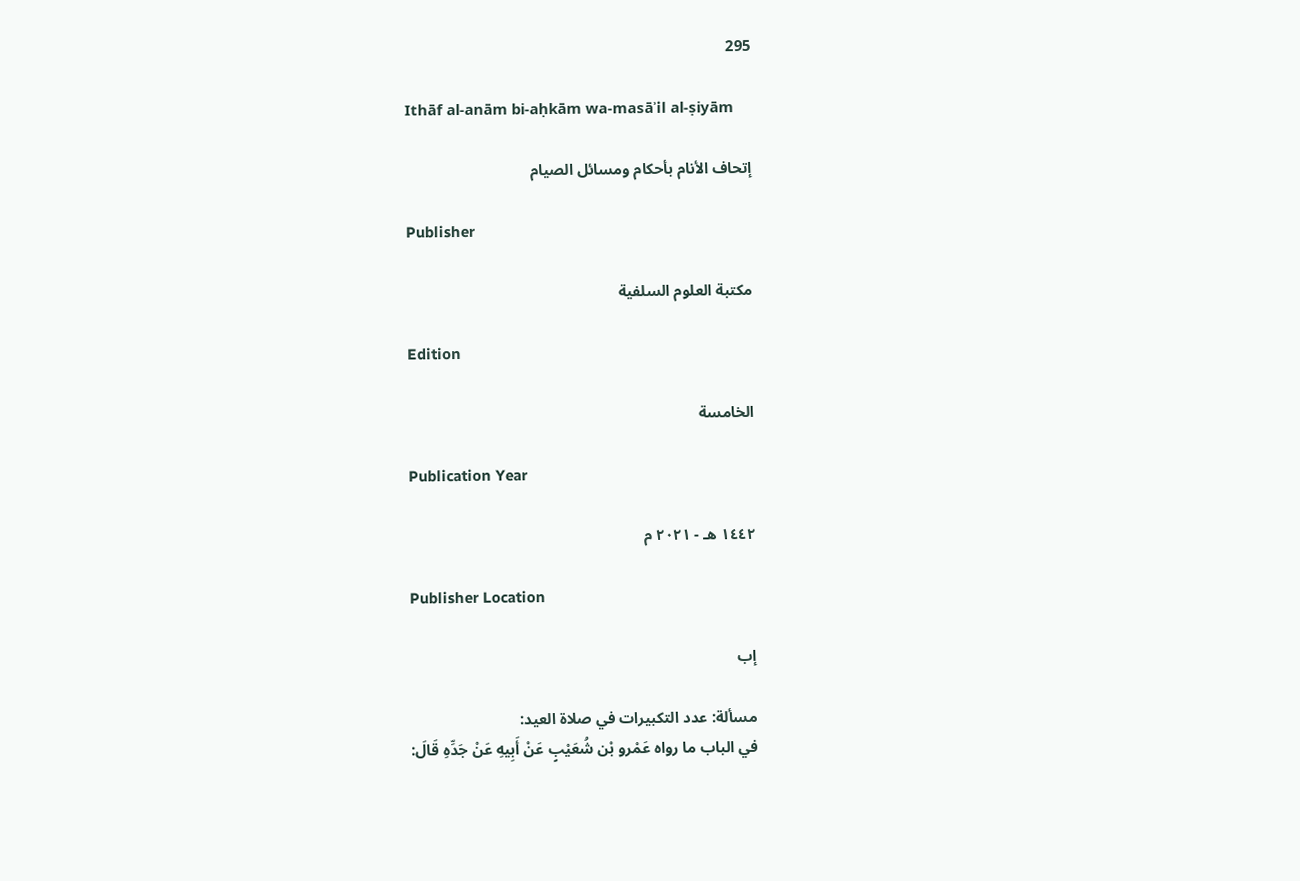295

Ithāf al-anām bi-aḥkām wa-masāʾil al-ṣiyām

إتحاف الأنام بأحكام ومسائل الصيام

Publisher

مكتبة العلوم السلفية

Edition

الخامسة

Publication Year

١٤٤٢ هـ - ٢٠٢١ م

Publisher Location

إب

مسألة: عدد التكبيرات في صلاة العيد:
في الباب ما رواه عَمْرو بْن شُعَيْبٍ عَنْ أَبِيهِ عَنْ جَدِّهِ قَالَ: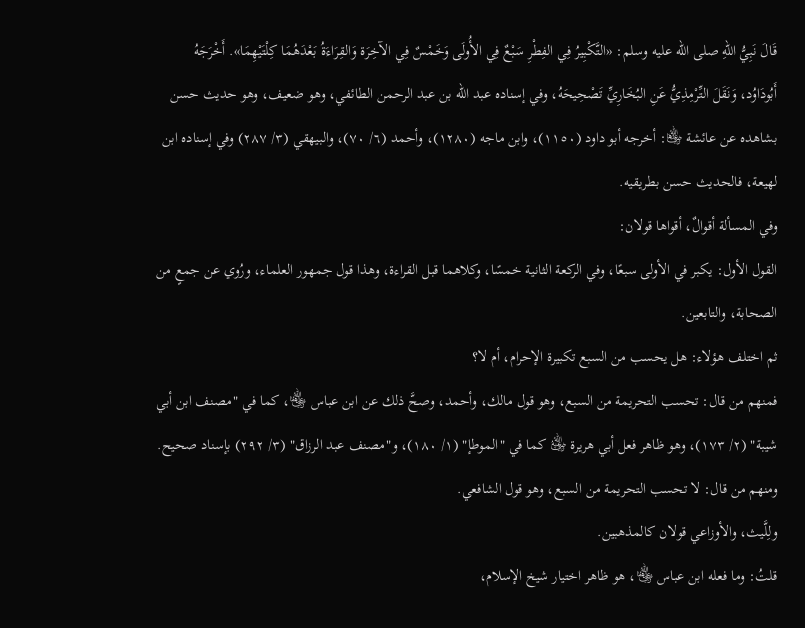قَالَ نَبِيُّ اللهِ صلى الله عليه وسلم: «التَّكْبِيرُ فِي الفِطْرِ سَبْعٌ فِي الأُولَى وَخَمْسٌ فِي الآخِرَة وَالقِرَاءَةُ بَعْدَهُمَا كِلْتَيْهِمَا». أَخْرَجَهُ أَبُودَاوُد، وَنَقَلَ التِّرْمِذِيُّ عَنِ البُخَارِيِّ تَصْحِيحَهُ، وفي إسناده عبد الله بن عبد الرحمن الطائفي، وهو ضعيف، وهو حديث حسن بشاهده عن عائشة ﵂: أخرجه أبو داود (١١٥٠)، وابن ماجه (١٢٨٠)، وأحمد (٦/ ٧٠)، والبيهقي (٣/ ٢٨٧) وفي إسناده ابن لهيعة، فالحديث حسن بطريقيه.
وفي المسألة أقوالٌ، أقواها قولان:
القول الأول: يكبر في الأولى سبعًا، وفي الركعة الثانية خمسًا، وكلاهما قبل القراءة، وهذا قول جمهور العلماء، ورُوي عن جمعٍ من الصحابة، والتابعين.
ثم اختلف هؤلاء: هل يحسب من السبع تكبيرة الإحرام، أم لا؟
فمنهم من قال: تحسب التحريمة من السبع، وهو قول مالك، وأحمد، وصحَّ ذلك عن ابن عباس ﵄، كما في "مصنف ابن أبي شيبة" (٢/ ١٧٣)، وهو ظاهر فعل أبي هريرة ﵁ كما في "الموطإ" (١/ ١٨٠)، و"مصنف عبد الرزاق" (٣/ ٢٩٢) بإسناد صحيح.
ومنهم من قال: لا تحسب التحريمة من السبع، وهو قول الشافعي.
ولِلَّيث، والأوزاعي قولان كالمذهبين.
قلتُ: وما فعله ابن عباس ﵄، هو ظاهر اختيار شيخ الإسلام،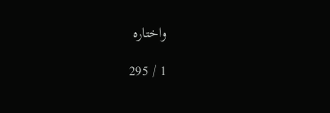واختاره

1 / 295